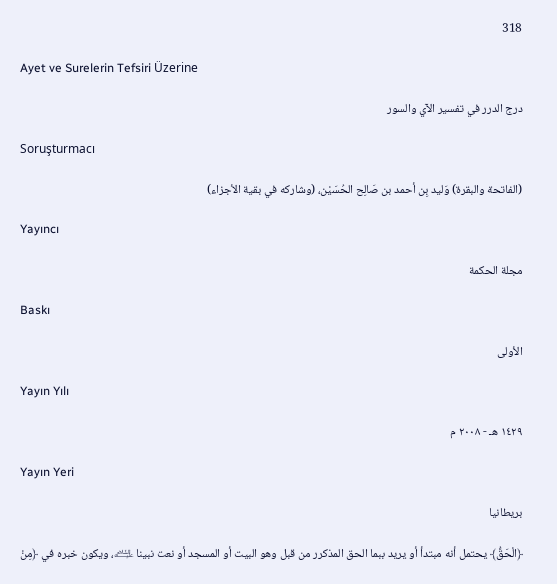318

Ayet ve Surelerin Tefsiri Üzerine

درج الدرر في تفسير الآي والسور

Soruşturmacı

(الفاتحة والبقرة) وَليد بِن أحمد بن صَالِح الحُسَيْن، (وشاركه في بقية الأجزاء)

Yayıncı

مجلة الحكمة

Baskı

الأولى

Yayın Yılı

١٤٢٩ هـ - ٢٠٠٨ م

Yayın Yeri

بريطانيا

﴿الْحَقُّ﴾ يحتمل أنه مبتدأ أو يريد ببما الحق المذكرر من قبل وهو البيت أو المسجد أو نعت نبينا ﵇، ويكون خبره في ﴿مِنْ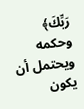رَبِّكَ﴾ وحكمه ويحتمل أن يكون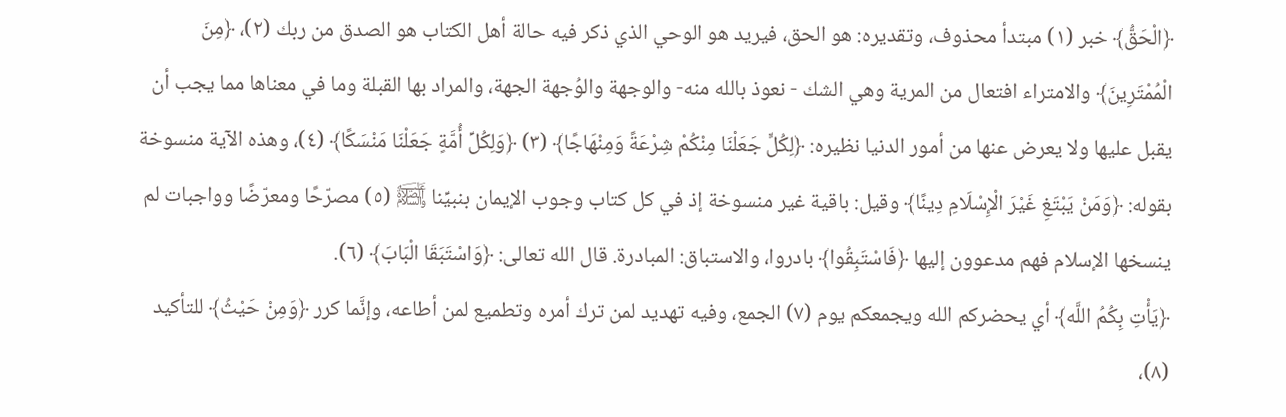﴿الْحَقُّ﴾ خبر (١) مبتدأ محذوف، وتقديره: هو الحق، فيريد هو الوحي الذي ذكر فيه حالة أهل الكتاب هو الصدق من ربك (٢)، ﴿مِنَ الْمُمْتَرِينَ﴾ والامتراء افتعال من المرية وهي الشك - نعوذ بالله منه- والوجهة والوُجهة الجهة، والمراد بها القبلة وما في معناها مما يجب أن يقبل عليها ولا يعرض عنها من أمور الدنيا نظيره: ﴿لِكُلٍّ جَعَلْنَا مِنْكُمْ شِرْعَةً وَمِنْهَاجًا﴾ (٣) ﴿وَلِكُلِّ أُمَّةٍ جَعَلْنَا مَنْسَكًا﴾ (٤)، وهذه الآية منسوخة بقوله: ﴿وَمَنْ يَبْتَغِ غَيْرَ الْإِسْلَامِ دِينًا﴾ وقيل: باقية غير منسوخة إذ في كل كتاب وجوب الإيمان بنبيِّنا ﵊ (٥) مصرّحًا ومعرّضًا وواجبات لم ينسخها الإسلام فهم مدعوون إليها ﴿فَاسْتَبِقُوا﴾ بادروا، والاستباق: المبادرة. قال الله تعالى: ﴿وَاسْتَبَقَا الْبَابَ﴾ (٦).
﴿يَأْتِ بِكُمُ اللَّه﴾ أي يحضركم الله ويجمعكم يوم (٧) الجمع، وفيه تهديد لمن ترك أمره وتطميع لمن أطاعه، وإنَّما كرر ﴿وَمِنْ حَيْثُ﴾ للتأكيد (٨)،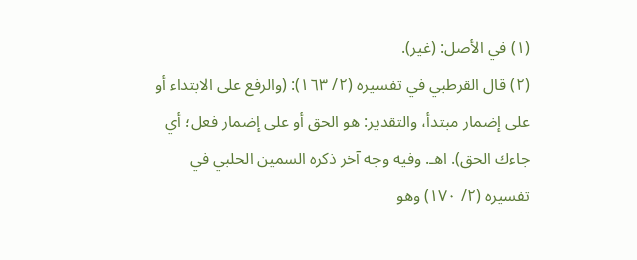(١) في الأصل: (غير).
(٢) قال القرطبي في تفسيره (٢/ ١٦٣): (والرفع على الابتداء أو على إضمار مبتدأ، والتقدير: هو الحق أو على إضمار فعل؛ أي جاءك الحق). اهـ. وفيه وجه آخر ذكره السمين الحلبي في تفسيره (٢/ ١٧٠) وهو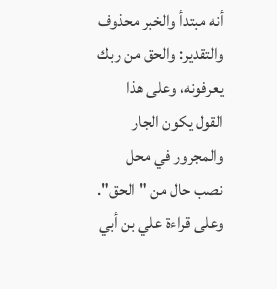أنه مبتدأ والخبر محذوف والتقدير: والحق من ربك يعرفونه، وعلى هذا القول يكون الجار والمجرور في محل نصب حال من "الحق". وعلى قراءة علي بن أبي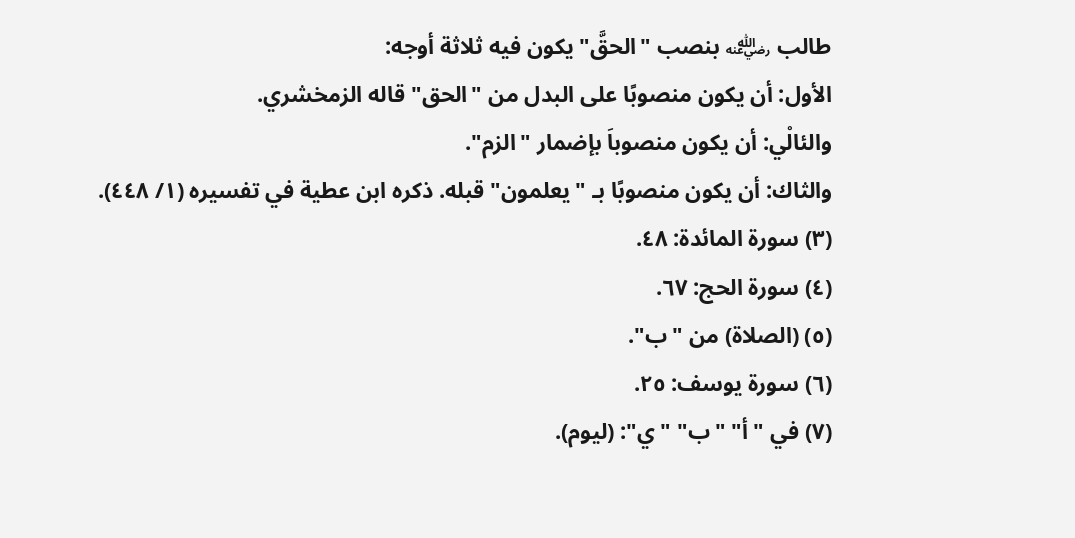طالب ﵁ بنصب "الحقَّ" يكون فيه ثلاثة أوجه:
الأول: أن يكون منصوبًا على البدل من "الحق" قاله الزمخشري.
والئالْي: أن يكون منصوباَ بإضمار "الزم".
والثاك: أن يكون منصوبًا بـ "يعلمون" قبله. ذكره ابن عطية في تفسيره (١/ ٤٤٨).
(٣) سورة المائدة: ٤٨.
(٤) سورة الحج: ٦٧.
(٥) (الصلاة) من "ب".
(٦) سورة يوسف: ٢٥.
(٧) في "أ" "ب" "ي": (ليوم).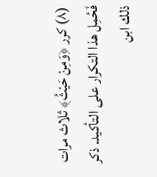(٨) كرر ﴿وَمِنْ حَيْثُ﴾ ثلاث مرات فَحُمِل هذا التكرار على التأكيد. ذكر ذلك ابن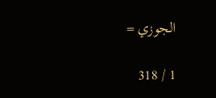الجوزي =

1 / 318